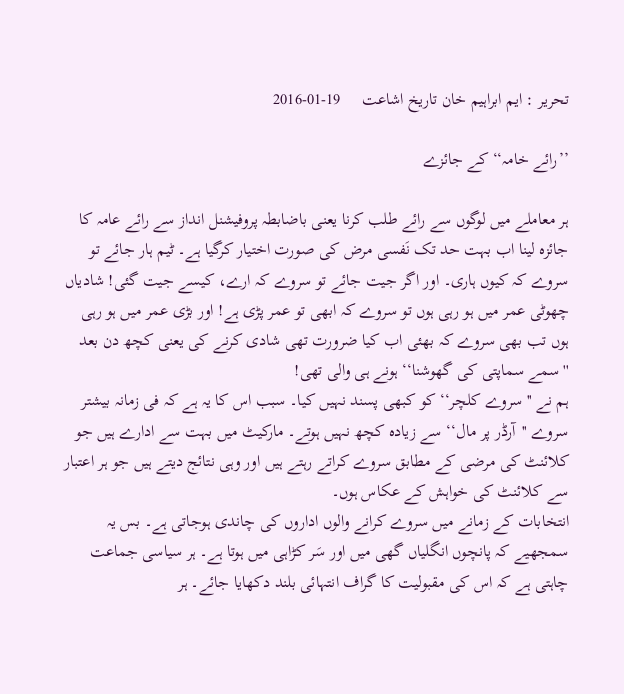تحریر : ایم ابراہیم خان تاریخ اشاعت     19-01-2016

’’رائے خامہ‘‘ کے جائزے

ہر معاملے میں لوگوں سے رائے طلب کرنا یعنی باضابطہ پروفیشنل انداز سے رائے عامہ کا جائزہ لینا اب بہت حد تک نَفسی مرض کی صورت اختیار کرگیا ہے۔ ٹیم ہار جائے تو سروے کہ کیوں ہاری۔ اور اگر جیت جائے تو سروے کہ ارے، کیسے جیت گئی! شادیاں چھوٹی عمر میں ہو رہی ہوں تو سروے کہ ابھی تو عمر پڑی ہے! اور بڑی عمر میں ہو رہی ہوں تب بھی سروے کہ بھئی اب کیا ضرورت تھی شادی کرنے کی یعنی کچھ دن بعد ''سمے سماپتی کی گھوشنا‘‘ ہونے ہی والی تھی!
ہم نے ''سروے کلچر‘‘ کو کبھی پسند نہیں کیا۔ سبب اس کا یہ ہے کہ فی زمانہ بیشتر سروے ''آرڈر پر مال‘‘ سے زیادہ کچھ نہیں ہوتے۔ مارکیٹ میں بہت سے ادارے ہیں جو کلائنٹ کی مرضی کے مطابق سروے کراتے رہتے ہیں اور وہی نتائج دیتے ہیں جو ہر اعتبار سے کلائنٹ کی خواہش کے عکاس ہوں۔
انتخابات کے زمانے میں سروے کرانے والوں اداروں کی چاندی ہوجاتی ہے۔ بس یہ سمجھیے کہ پانچوں انگلیاں گھی میں اور سَر کڑاہی میں ہوتا ہے۔ ہر سیاسی جماعت چاہتی ہے کہ اس کی مقبولیت کا گراف انتہائی بلند دکھایا جائے۔ ہر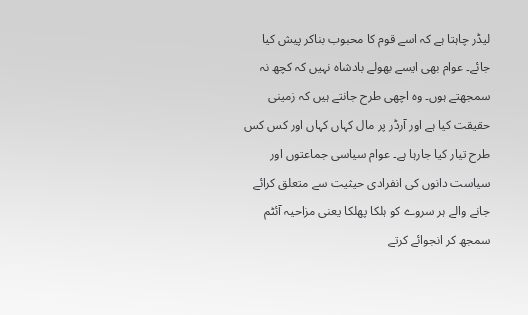لیڈر چاہتا ہے کہ اسے قوم کا محبوب بناکر پیش کیا جائے۔ عوام بھی ایسے بھولے بادشاہ نہیں کہ کچھ نہ سمجھتے ہوں۔ وہ اچھی طرح جانتے ہیں کہ زمینی حقیقت کیا ہے اور آرڈر پر مال کہاں کہاں اور کس کس طرح تیار کیا جارہا ہے۔ عوام سیاسی جماعتوں اور سیاست دانوں کی انفرادی حیثیت سے متعلق کرائے جانے والے ہر سروے کو ہلکا پھلکا یعنی مزاحیہ آئٹم سمجھ کر انجوائے کرتے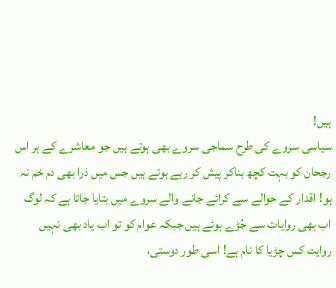ہیں!
سیاسی سروے کی طرح سماجی سروے بھی ہوتے ہیں جو معاشرے کے ہر اس رجحان کو بہت کچھ بناکر پیش کر رہے ہوتے ہیں جس میں ذرا بھی دم خم نہ ہو! اقدار کے حوالے سے کرائے جانے والے سروے میں بتایا جاتا ہے کہ لوگ اب بھی روایات سے جُڑے ہوئے ہیں جبکہ عوام کو تو اب یاد بھی نہیں روایت کس چڑیا کا نام ہے! اسی طور دوستی،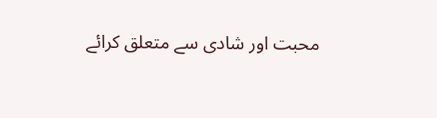محبت اور شادی سے متعلق کرائے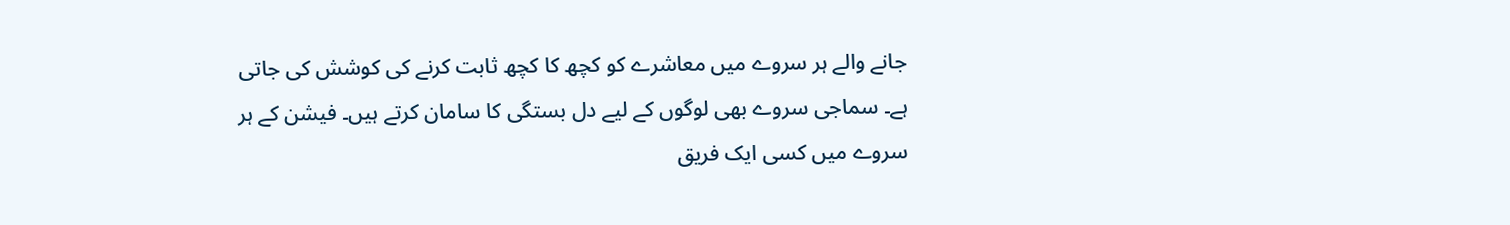جانے والے ہر سروے میں معاشرے کو کچھ کا کچھ ثابت کرنے کی کوشش کی جاتی ہے۔ سماجی سروے بھی لوگوں کے لیے دل بستگی کا سامان کرتے ہیں۔ فیشن کے ہر سروے میں کسی ایک فریق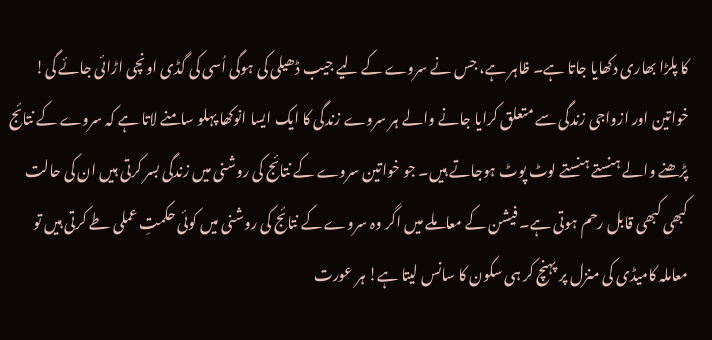کا پلڑا بھاری دکھایا جاتا ہے۔ ظاہر ہے، جس نے سروے کے لیے جیب ڈھیلی کی ہوگی اُسی کی گڈی اونچی اڑائی جائے گی!
خواتین اور ازواجی زندگی سے متعلق کرایا جانے والے ہر سروے زندگی کا ایک ایسا انوکھا پہلو سامنے لاتا ہے کہ سروے کے نتائج پڑھنے والے ہنستے ہنستے لوٹ پوٹ ہوجاتے ہیں۔ جو خواتین سروے کے نتائج کی روشنی میں زندگی بسر کرتی ہیں ان کی حالت کبھی کبھی قابل رحم ہوتی ہے۔ فیشن کے معاملے میں اگر وہ سروے کے نتائج کی روشنی میں کوئی حکمتِ عملی طے کرتی ہیں تو معاملہ کامیڈی کی منزل پر پہنچ کر ہی سکون کا سانس لیتا ہے! ہر عورت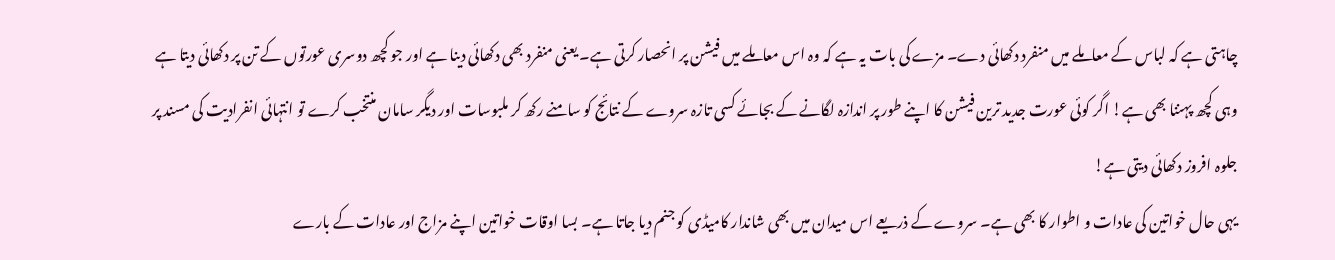چاہتی ہے کہ لباس کے معاملے میں منفرد دکھائی دے۔ مزے کی بات یہ ہے کہ وہ اس معاملے میں فیشن پر انحصار کرتی ہے۔ یعنی منفرد بھی دکھائی دینا ہے اور جو کچھ دوسری عورتوں کے تن پر دکھائی دیتا ہے وہی کچھ پہننا بھی ہے! اگر کوئی عورت جدید ترین فیشن کا اپنے طور پر اندازہ لگانے کے بجائے کسی تازہ سروے کے نتائج کو سامنے رکھ کر ملبوسات اور دیگر سامان منتخب کرے تو انتہائی انفرادیت کی مسند پر جلوہ افروز دکھائی دیتی ہے!
یہی حال خواتین کی عادات و اطوار کا بھی ہے۔ سروے کے ذریعے اس میدان میں بھی شاندار کامیڈی کو جنم دیا جاتا ہے۔ بسا اوقات خواتین اپنے مزاج اور عادات کے بارے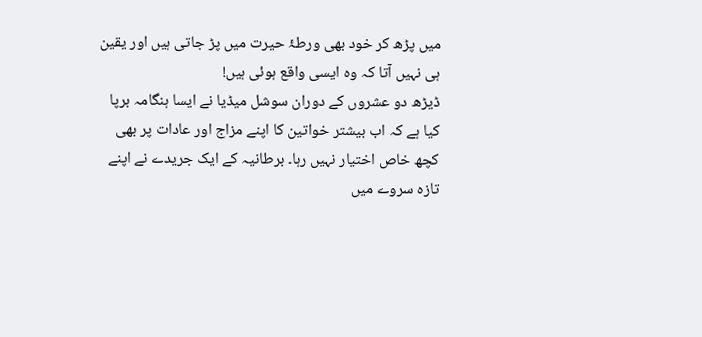میں پڑھ کر خود بھی ورطۂ حیرت میں پڑ جاتی ہیں اور یقین ہی نہیں آتا کہ وہ ایسی واقع ہوئی ہیں!
ڈیڑھ دو عشروں کے دوران سوشل میڈیا نے ایسا ہنگامہ برپا کیا ہے کہ اب بیشتر خواتین کا اپنے مزاج اور عادات پر بھی کچھ خاص اختیار نہیں رہا۔ برطانیہ کے ایک جریدے نے اپنے تازہ سروے میں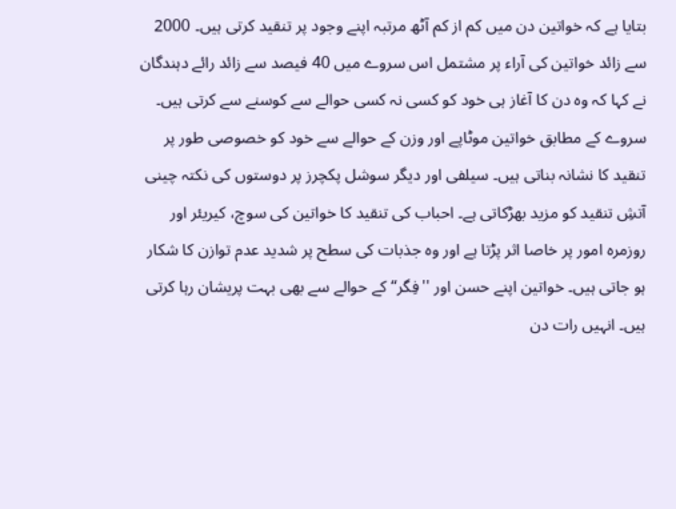بتایا ہے کہ خواتین دن میں کم از کم آٹھ مرتبہ اپنے وجود پر تنقید کرتی ہیں۔ 2000 سے زائد خواتین کی آراء پر مشتمل اس سروے میں 40 فیصد سے زائد رائے دہندگان نے کہا کہ وہ دن کا آغاز ہی خود کو کسی نہ کسی حوالے سے کوسنے سے کرتی ہیں۔ سروے کے مطابق خواتین موٹاپے اور وزن کے حوالے سے خود کو خصوصی طور پر تنقید کا نشانہ بناتی ہیں۔ سیلفی اور دیگر سوشل پکچرز پر دوستوں کی نکتہ چینی آتشِ تنقید کو مزید بھڑکاتی ہے۔ احباب کی تنقید کا خواتین کی سوچ، کیریئر اور روزمرہ امور پر خاصا اثر پڑتا ہے اور وہ جذبات کی سطح پر شدید عدم توازن کا شکار ہو جاتی ہیں۔ خواتین اپنے حسن اور ''فِگر‘‘ کے حوالے سے بھی بہت پریشان رہا کرتی ہیں۔ انہیں رات دن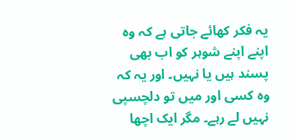یہ فکر کھائے جاتی ہے کہ وہ اپنے اپنے شوہر کو اب بھی پسند ہیں یا نہیں۔ اور یہ کہ وہ کسی اور میں تو دلچسپی نہیں لے رہے۔ مگر ایک اچھا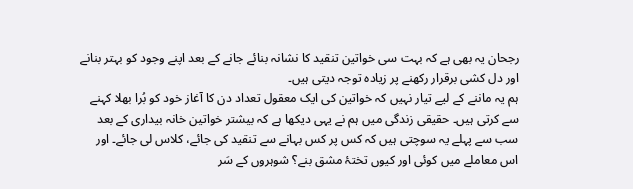رجحان یہ بھی ہے کہ بہت سی خواتین تنقید کا نشانہ بنائے جانے کے بعد اپنے وجود کو بہتر بنانے اور دل کشی برقرار رکھنے پر زیادہ توجہ دیتی ہیں۔
ہم یہ ماننے کے لیے تیار نہیں کہ خواتین کی ایک معقول تعداد دن کا آغاز خود کو بُرا بھلا کہنے سے کرتی ہیں۔ حقیقی زندگی میں ہم نے یہی دیکھا ہے کہ بیشتر خواتین خانہ بیداری کے بعد سب سے پہلے یہ سوچتی ہیں کہ کس پر کس بہانے سے تنقید کی جائے، کلاس لی جائے۔ اور اس معاملے میں کوئی اور کیوں تختۂ مشق بنے؟ شوہروں کے سَر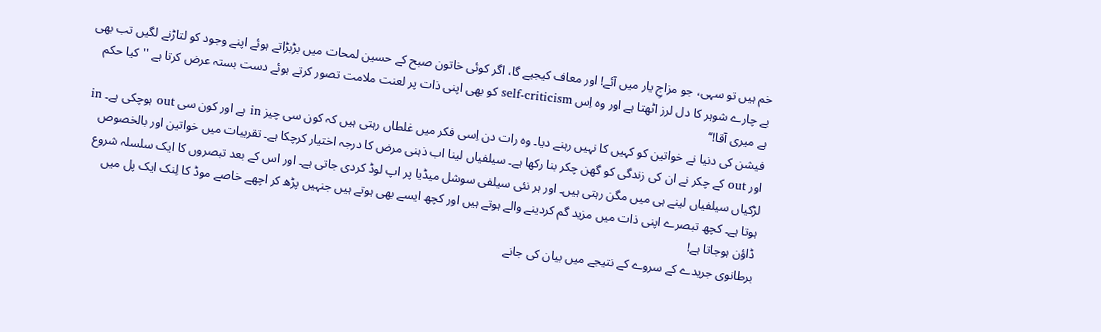خم ہیں تو سہی، جو مزاجِ یار میں آئے! اور معاف کیجیے گا، اگر کوئی خاتون صبح کے حسین لمحات میں بڑبڑاتے ہوئے اپنے وجود کو لتاڑنے لگیں تب بھی بے چارے شوہر کا دل لرز اٹھتا ہے اور وہ اِس self-criticism کو بھی اپنی ذات پر لعنت ملامت تصور کرتے ہوئے دست بستہ عرض کرتا ہے ''کیا حکم ہے میری آقا!‘‘
فیشن کی دنیا نے خواتین کو کہیں کا نہیں رہنے دیا۔ وہ رات دن اِسی فکر میں غلطاں رہتی ہیں کہ کون سی چیز in ہے اور کون سی out ہوچکی ہے۔ in اور out کے چکر نے ان کی زندگی کو گھن چکر بنا رکھا ہے۔ سیلفیاں لینا اب ذہنی مرض کا درجہ اختیار کرچکا ہے۔ تقریبات میں خواتین اور بالخصوص لڑکیاں سیلفیاں لینے ہی میں مگن رہتی ہیں۔ اور ہر نئی سیلفی سوشل میڈیا پر اپ لوڈ کردی جاتی ہے۔ اور اس کے بعد تبصروں کا ایک سلسلہ شروع ہوتا ہے۔ کچھ تبصرے اپنی ذات میں مزید گم کردینے والے ہوتے ہیں اور کچھ ایسے بھی ہوتے ہیں جنہیں پڑھ کر اچھے خاصے موڈ کا لِنک ایک پل میں ڈاؤن ہوجاتا ہے!
برطانوی جریدے کے سروے کے نتیجے میں بیان کی جانے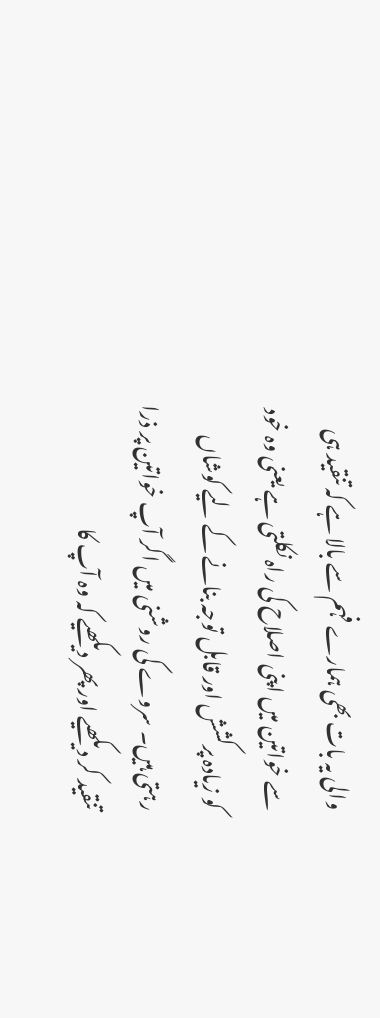والی یہ بات بھی ہمارے فہم سے بالا ہے کہ تنقید ہی سے خواتین میں اپنی اصلاح کی راہ نکلتی ہے یعنی وہ خود کو زیادہ پرکشش اور قابل توجہ بنانے کے لیے کوشاں رہتی ہیں۔ سروے کی روشنی میں اگر آپ خواتین پر ذرا تنقید کر دیکھیے اور پھر دیکھیے کہ وہ آپ کا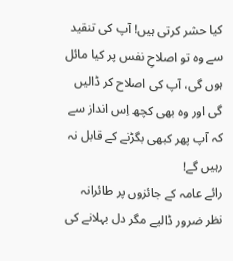کیا حشر کرتی ہیں! آپ کی تنقید سے وہ تو اصلاحِ نفس پر کیا مائل ہوں گی، آپ کی اصلاح کر ڈالیں گی اور وہ بھی کچھ اِس انداز سے کہ آپ پھر کبھی بگڑنے کے قابل نہ رہیں گے!
رائے عامہ کے جائزوں پر طائرانہ نظر ضرور ڈالیے مگر دل بہلانے کی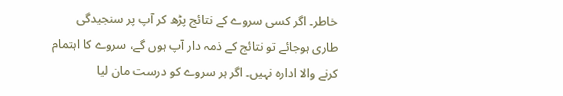خاطر۔ اگر کسی سروے کے نتائج پڑھ کر آپ پر سنجیدگی طاری ہوجائے تو نتائج کے ذمہ دار آپ ہوں گے، سروے کا اہتمام کرنے والا ادارہ نہیں۔ اگر ہر سروے کو درست مان لیا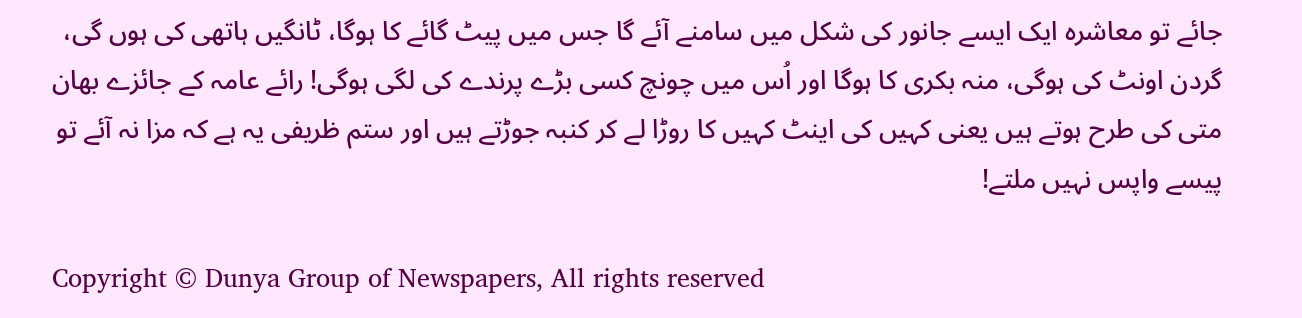جائے تو معاشرہ ایک ایسے جانور کی شکل میں سامنے آئے گا جس میں پیٹ گائے کا ہوگا، ٹانگیں ہاتھی کی ہوں گی، گردن اونٹ کی ہوگی، منہ بکری کا ہوگا اور اُس میں چونچ کسی بڑے پرندے کی لگی ہوگی! رائے عامہ کے جائزے بھان متی کی طرح ہوتے ہیں یعنی کہیں کی اینٹ کہیں کا روڑا لے کر کنبہ جوڑتے ہیں اور ستم ظریفی یہ ہے کہ مزا نہ آئے تو پیسے واپس نہیں ملتے!

Copyright © Dunya Group of Newspapers, All rights reserved